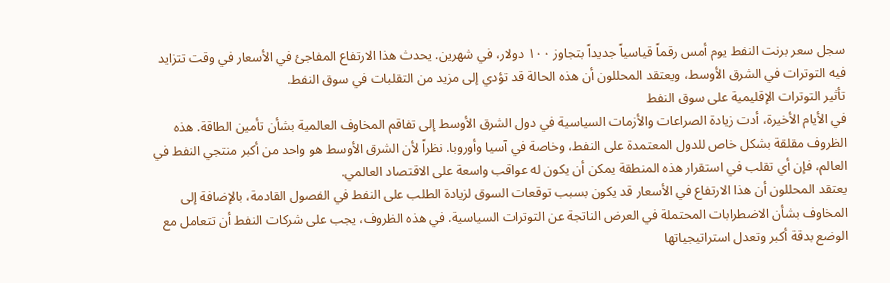سجل سعر برنت النفط يوم أمس رقماً قياسياً جديداً بتجاوز ١٠٠ دولار، في شهرين. يحدث هذا الارتفاع المفاجئ في الأسعار في وقت تتزايد فيه التوترات في الشرق الأوسط، ويعتقد المحللون أن هذه الحالة قد تؤدي إلى مزيد من التقلبات في سوق النفط.
تأثير التوترات الإقليمية على سوق النفط
في الأيام الأخيرة، أدت زيادة الصراعات والأزمات السياسية في دول الشرق الأوسط إلى تفاقم المخاوف العالمية بشأن تأمين الطاقة. هذه الظروف مقلقة بشكل خاص للدول المعتمدة على النفط، وخاصة في آسيا وأوروبا. نظراً لأن الشرق الأوسط هو واحد من أكبر منتجي النفط في العالم، فإن أي تقلب في استقرار هذه المنطقة يمكن أن يكون له عواقب واسعة على الاقتصاد العالمي.
يعتقد المحللون أن هذا الارتفاع في الأسعار قد يكون بسبب توقعات السوق لزيادة الطلب على النفط في الفصول القادمة، بالإضافة إلى المخاوف بشأن الاضطرابات المحتملة في العرض الناتجة عن التوترات السياسية. في هذه الظروف، يجب على شركات النفط أن تتعامل مع الوضع بدقة أكبر وتعدل استراتيجياتها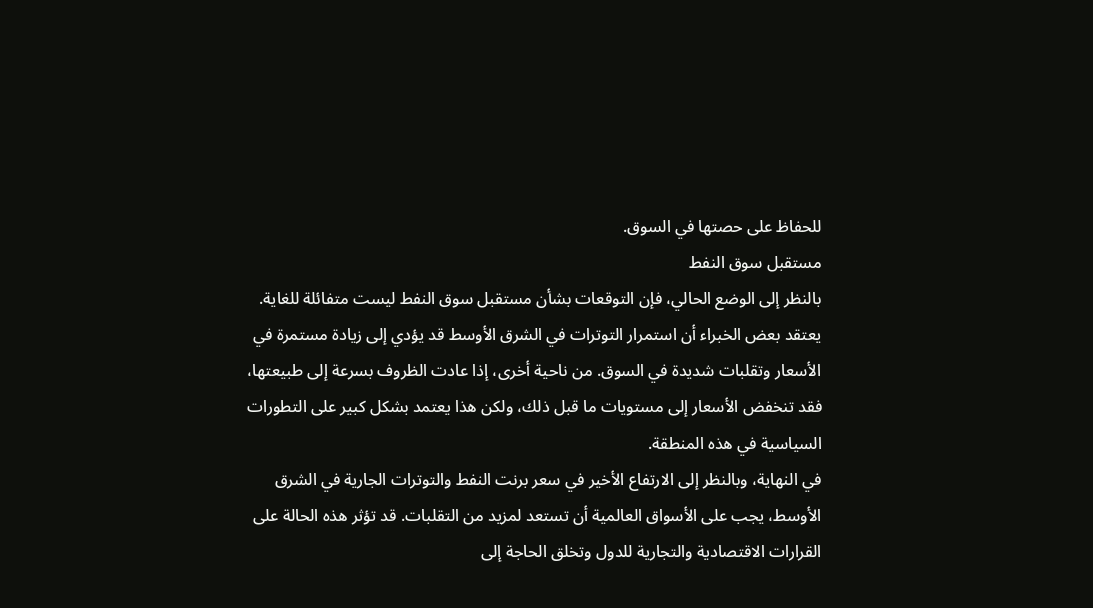للحفاظ على حصتها في السوق.
مستقبل سوق النفط
بالنظر إلى الوضع الحالي، فإن التوقعات بشأن مستقبل سوق النفط ليست متفائلة للغاية. يعتقد بعض الخبراء أن استمرار التوترات في الشرق الأوسط قد يؤدي إلى زيادة مستمرة في الأسعار وتقلبات شديدة في السوق. من ناحية أخرى، إذا عادت الظروف بسرعة إلى طبيعتها، فقد تنخفض الأسعار إلى مستويات ما قبل ذلك، ولكن هذا يعتمد بشكل كبير على التطورات السياسية في هذه المنطقة.
في النهاية، وبالنظر إلى الارتفاع الأخير في سعر برنت النفط والتوترات الجارية في الشرق الأوسط، يجب على الأسواق العالمية أن تستعد لمزيد من التقلبات. قد تؤثر هذه الحالة على القرارات الاقتصادية والتجارية للدول وتخلق الحاجة إلى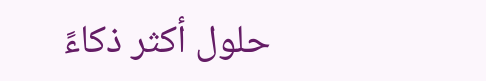حلول أكثر ذكاءً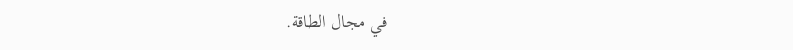في مجال الطاقة.